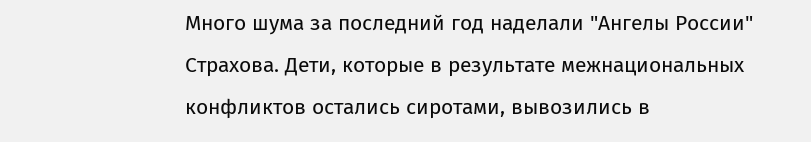Много шума за последний год наделали "Ангелы России" Страхова. Дети, которые в результате межнациональных конфликтов остались сиротами, вывозились в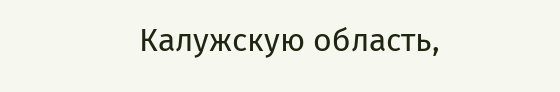Калужскую область,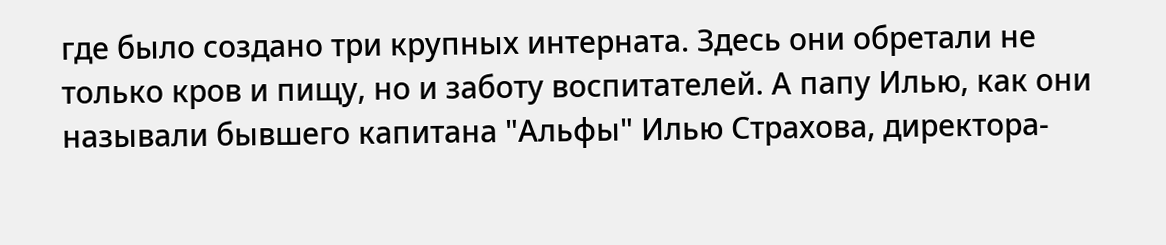где было создано три крупных интерната. Здесь они обретали не только кров и пищу, но и заботу воспитателей. А папу Илью, как они называли бывшего капитана "Альфы" Илью Страхова, директора-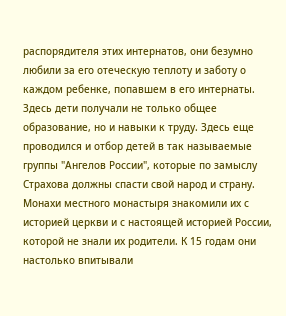распорядителя этих интернатов, они безумно любили за его отеческую теплоту и заботу о каждом ребенке, попавшем в его интернаты.
Здесь дети получали не только общее образование, но и навыки к труду. Здесь еще проводился и отбор детей в так называемые группы "Ангелов России", которые по замыслу Страхова должны спасти свой народ и страну. Монахи местного монастыря знакомили их с историей церкви и с настоящей историей России, которой не знали их родители. К 15 годам они настолько впитывали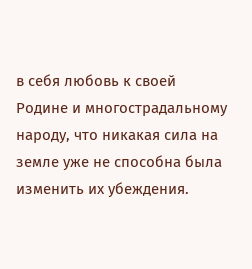в себя любовь к своей Родине и многострадальному народу, что никакая сила на земле уже не способна была изменить их убеждения.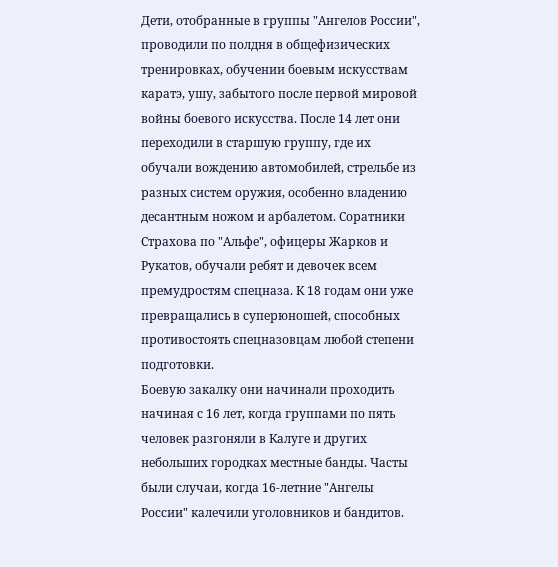Дети, отобранные в группы "Ангелов России", проводили по полдня в общефизических тренировках, обучении боевым искусствам каратэ, ушу, забытого после первой мировой войны боевого искусства. После 14 лет они переходили в старшую группу, где их обучали вождению автомобилей, стрельбе из разных систем оружия, особенно владению десантным ножом и арбалетом. Соратники Страхова по "Альфе", офицеры Жарков и Рукатов, обучали ребят и девочек всем премудростям спецназа. К 18 годам они уже превращались в суперюношей, способных противостоять спецназовцам любой степени подготовки.
Боевую закалку они начинали проходить начиная с 16 лет, когда группами по пять человек разгоняли в Калуге и других небольших городках местные банды. Часты были случаи, когда 16-летние "Ангелы России" калечили уголовников и бандитов.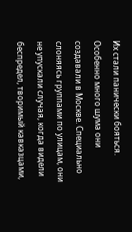Их стали панически бояться. Особенно много шума они создавали в Москве. Специально слоняясь группами по улицам, они не упускали случая, когда видели беспредел, творимый кавказцами,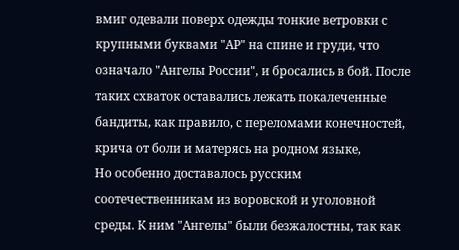вмиг одевали поверх одежды тонкие ветровки с крупными буквами "АР" на спине и груди, что означало "Ангелы России", и бросались в бой. После таких схваток оставались лежать покалеченные бандиты, как правило, с переломами конечностей, крича от боли и матерясь на родном языке,
Но особенно доставалось русским соотечественникам из воровской и уголовной среды. К ним "Ангелы" были безжалостны, так как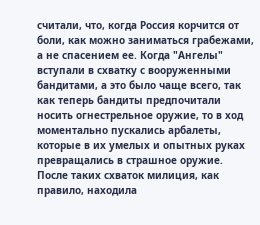считали, что, когда Россия корчится от боли, как можно заниматься грабежами, а не спасением ее. Когда "Ангелы" вступали в схватку с вооруженными бандитами, а это было чаще всего, так как теперь бандиты предпочитали носить огнестрельное оружие, то в ход моментально пускались арбалеты, которые в их умелых и опытных руках превращались в страшное оружие. После таких схваток милиция, как правило, находила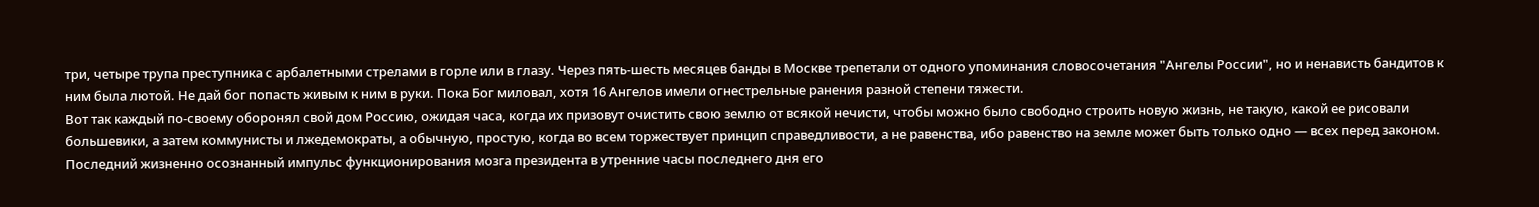три, четыре трупа преступника с арбалетными стрелами в горле или в глазу. Через пять-шесть месяцев банды в Москве трепетали от одного упоминания словосочетания "Ангелы России", но и ненависть бандитов к ним была лютой. Не дай бог попасть живым к ним в руки. Пока Бог миловал, хотя 16 Ангелов имели огнестрельные ранения разной степени тяжести.
Вот так каждый по-своему оборонял свой дом Россию, ожидая часа, когда их призовут очистить свою землю от всякой нечисти, чтобы можно было свободно строить новую жизнь, не такую, какой ее рисовали большевики, а затем коммунисты и лжедемократы, а обычную, простую, когда во всем торжествует принцип справедливости, а не равенства, ибо равенство на земле может быть только одно — всех перед законом.
Последний жизненно осознанный импульс функционирования мозга президента в утренние часы последнего дня его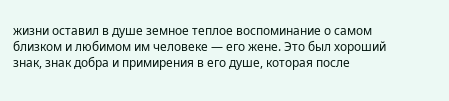жизни оставил в душе земное теплое воспоминание о самом близком и любимом им человеке — его жене. Это был хороший знак, знак добра и примирения в его душе, которая после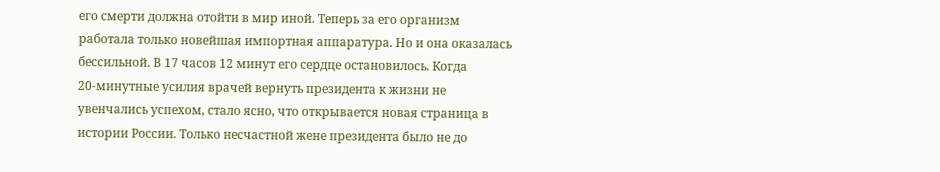его смерти должна отойти в мир иной. Теперь за его организм работала только новейшая импортная аппаратура. Но и она оказалась бессильной. В 17 часов 12 минут его сердце остановилось. Когда 20‑минутные усилия врачей вернуть президента к жизни не увенчались успехом, стало ясно, что открывается новая страница в истории России. Только несчастной жене президента было не до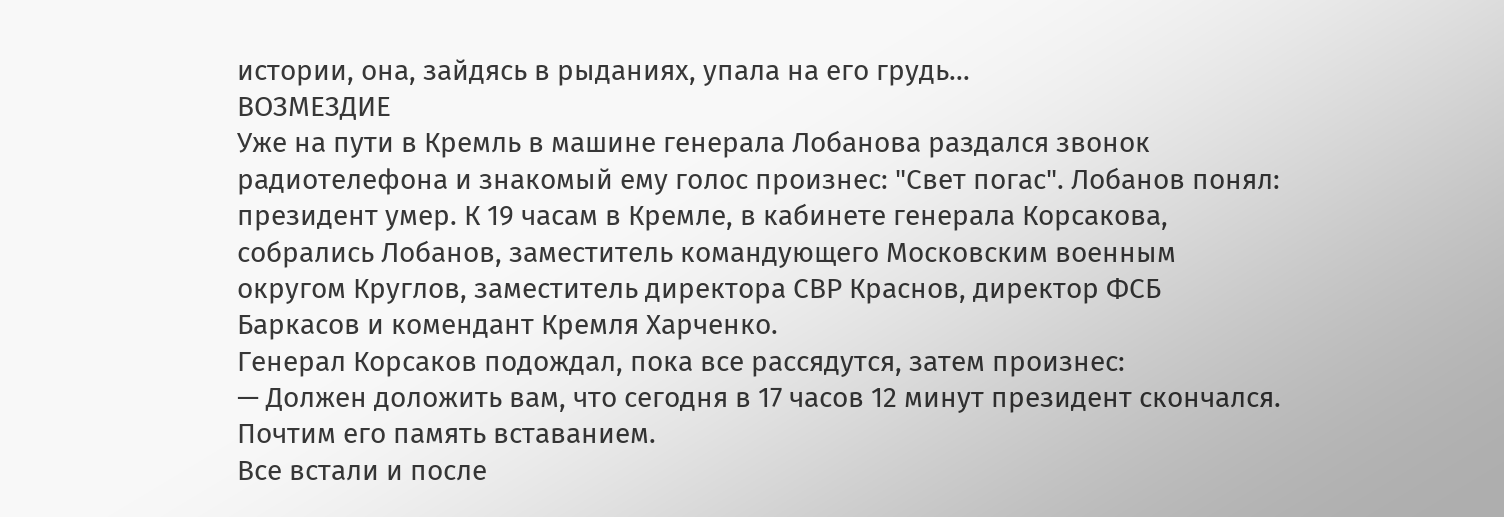истории, она, зайдясь в рыданиях, упала на его грудь...
ВОЗМЕЗДИЕ
Уже на пути в Кремль в машине генерала Лобанова раздался звонок радиотелефона и знакомый ему голос произнес: "Свет погас". Лобанов понял: президент умер. К 19 часам в Кремле, в кабинете генерала Корсакова, собрались Лобанов, заместитель командующего Московским военным округом Круглов, заместитель директора СВР Краснов, директор ФСБ Баркасов и комендант Кремля Харченко.
Генерал Корсаков подождал, пока все рассядутся, затем произнес:
— Должен доложить вам, что сегодня в 17 часов 12 минут президент скончался. Почтим его память вставанием.
Все встали и после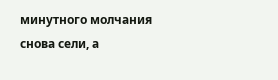минутного молчания снова сели, а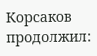Корсаков продолжил: